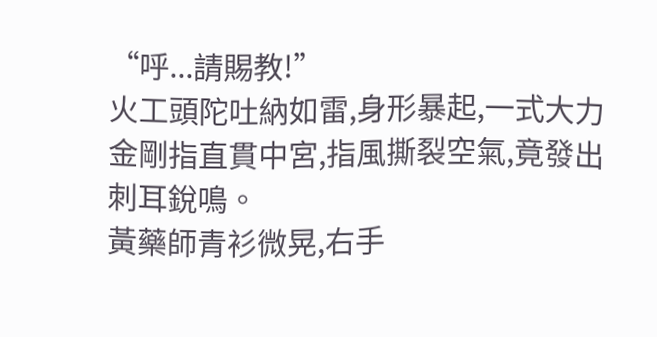“呼...請賜教!”
火工頭陀吐納如雷,身形暴起,一式大力金剛指直貫中宮,指風撕裂空氣,竟發出刺耳銳鳴。
黃藥師青衫微晃,右手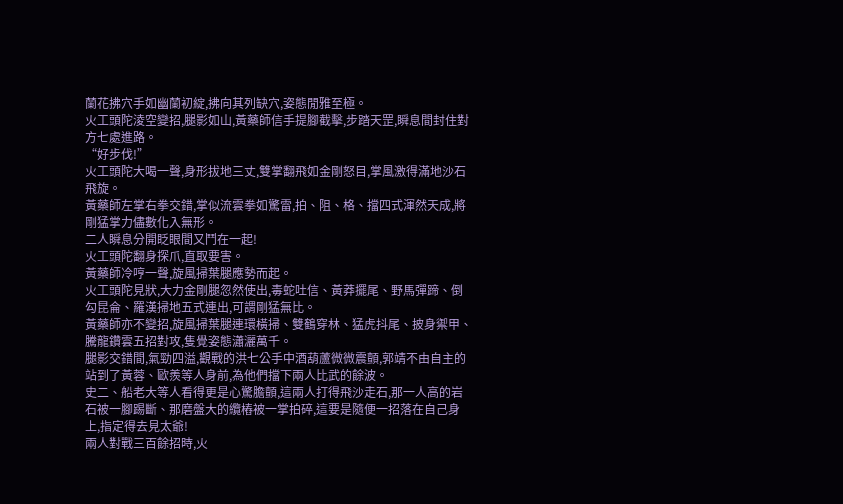蘭花拂穴手如幽蘭初綻,拂向其列缺穴,姿態閒雅至極。
火工頭陀淩空變招,腿影如山,黃藥師信手提腳截擊,步踏天罡,瞬息間封住對方七處進路。
“好步伐!”
火工頭陀大喝一聲,身形拔地三丈,雙掌翻飛如金剛怒目,掌風激得滿地沙石飛旋。
黃藥師左掌右拳交錯,掌似流雲拳如驚雷,拍、阻、格、擋四式渾然天成,將剛猛掌力儘數化入無形。
二人瞬息分開眨眼間又鬥在一起!
火工頭陀翻身探爪,直取要害。
黃藥師冷哼一聲,旋風掃葉腿應勢而起。
火工頭陀見狀,大力金剛腿忽然使出,毒蛇吐信、黃莽擺尾、野馬彈蹄、倒勾昆侖、羅漢掃地五式連出,可謂剛猛無比。
黃藥師亦不變招,旋風掃葉腿連環橫掃、雙鶴穿林、猛虎抖尾、披身禦甲、騰龍鑽雲五招對攻,隻覺姿態瀟灑萬千。
腿影交錯間,氣勁四溢,觀戰的洪七公手中酒葫蘆微微震顫,郭靖不由自主的站到了黃蓉、歐羨等人身前,為他們擋下兩人比武的餘波。
史二、船老大等人看得更是心驚膽顫,這兩人打得飛沙走石,那一人高的岩石被一腳踢斷、那磨盤大的纜樁被一掌拍碎,這要是隨便一招落在自己身上,指定得去見太爺!
兩人對戰三百餘招時,火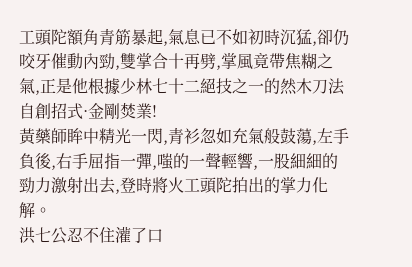工頭陀額角青筋暴起,氣息已不如初時沉猛,卻仍咬牙催動內勁,雙掌合十再劈,掌風竟帶焦糊之氣,正是他根據少林七十二絕技之一的然木刀法自創招式·金剛焚業!
黃藥師眸中精光一閃,青衫忽如充氣般鼓蕩,左手負後,右手屈指一彈,嗤的一聲輕響,一股細細的勁力激射出去,登時將火工頭陀拍出的掌力化解。
洪七公忍不住灌了口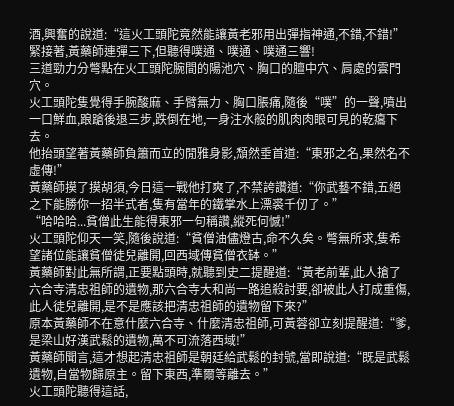酒,興奮的說道:“這火工頭陀竟然能讓黃老邪用出彈指神通,不錯,不錯!”
緊接著,黃藥師連彈三下,但聽得噗通、噗通、噗通三響!
三道勁力分彆點在火工頭陀腕間的陽池穴、胸口的膻中穴、肩處的雲門穴。
火工頭陀隻覺得手腕酸麻、手臂無力、胸口脹痛,隨後“噗”的一聲,噴出一口鮮血,踉蹌後退三步,跌倒在地,一身注水般的肌肉肉眼可見的乾癟下去。
他抬頭望著黃藥師負簫而立的閒雅身影,頹然垂首道:“東邪之名,果然名不虛傳!”
黃藥師摸了摸胡須,今日這一戰他打爽了,不禁誇讚道:“你武藝不錯,五絕之下能勝你一招半式者,隻有當年的鐵掌水上漂裘千仞了。”
“哈哈哈...貧僧此生能得東邪一句稱讚,縱死何憾!”
火工頭陀仰天一笑,隨後說道:“貧僧油儘燈古,命不久矣。彆無所求,隻希望諸位能讓貧僧徒兒離開,回西域傳貧僧衣缽。”
黃藥師對此無所謂,正要點頭時,就聽到史二提醒道:“黃老前輩,此人搶了六合寺清忠祖師的遺物,那六合寺大和尚一路追殺討要,卻被此人打成重傷,此人徒兒離開,是不是應該把清忠祖師的遺物留下來?”
原本黃藥師不在意什麼六合寺、什麼清忠祖師,可黃蓉卻立刻提醒道:“爹,是梁山好漢武鬆的遺物,萬不可流落西域!”
黃藥師聞言,這才想起清忠祖師是朝廷給武鬆的封號,當即說道:“既是武鬆遺物,自當物歸原主。留下東西,準爾等離去。”
火工頭陀聽得這話,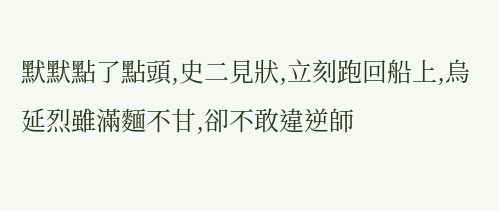默默點了點頭,史二見狀,立刻跑回船上,烏延烈雖滿麵不甘,卻不敢違逆師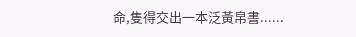命,隻得交出一本泛黃帛書......